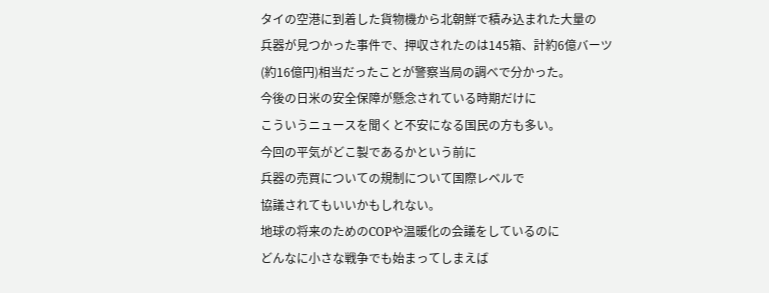タイの空港に到着した貨物機から北朝鮮で積み込まれた大量の
兵器が見つかった事件で、押収されたのは145箱、計約6億バーツ
(約16億円)相当だったことが警察当局の調べで分かった。
今後の日米の安全保障が懸念されている時期だけに
こういうニュースを聞くと不安になる国民の方も多い。
今回の平気がどこ製であるかという前に
兵器の売買についての規制について国際レベルで
協議されてもいいかもしれない。
地球の将来のためのCOPや温暖化の会議をしているのに
どんなに小さな戦争でも始まってしまえば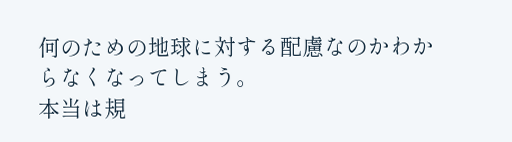何のための地球に対する配慮なのかわからなくなってしまう。
本当は規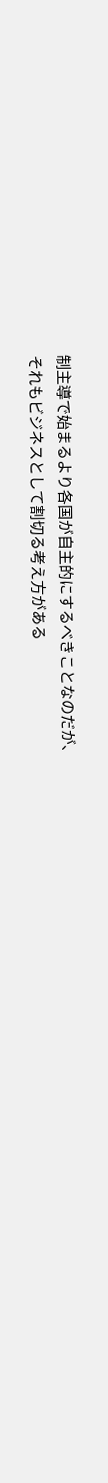制主導で始まるより各国が自主的にするべきことなのだが、
それもビジネスとして割切る考え方がある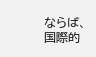ならば、
国際的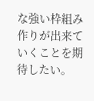な強い枠組み作りが出来ていくことを期待したい。